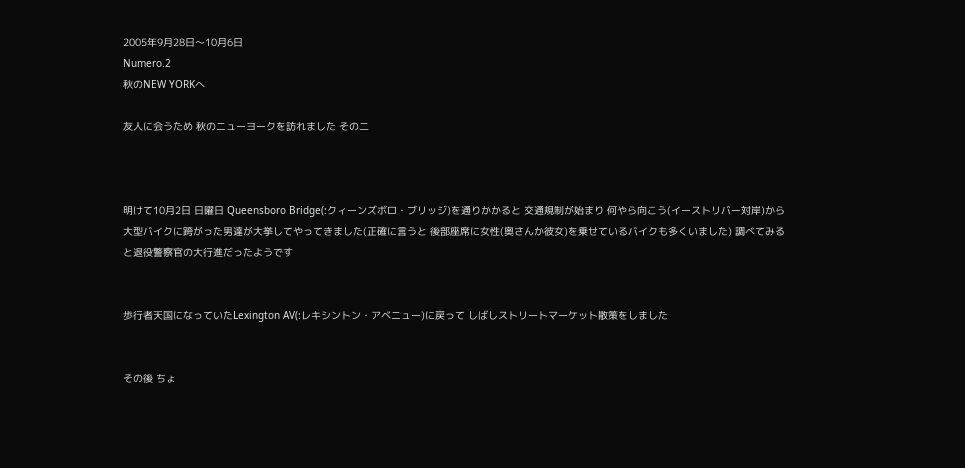2005年9月28日〜10月6日
Numero.2
秋のNEW YORKへ

友人に会うため 秋のニューヨークを訪れました その二



明けて10月2日 日曜日 Queensboro Bridge(:クィーンズボロ・ブリッジ)を通りかかると 交通規制が始まり 何やら向こう(イーストリバー対岸)から大型バイクに跨がった男達が大挙してやってきました(正確に言うと 後部座席に女性(奥さんか彼女)を乗せているバイクも多くいました) 調べてみると退役警察官の大行進だったようです


歩行者天国になっていたLexington AV(:レキシントン・アベニュー)に戻って しばしストリートマーケット散策をしました


その後 ちょ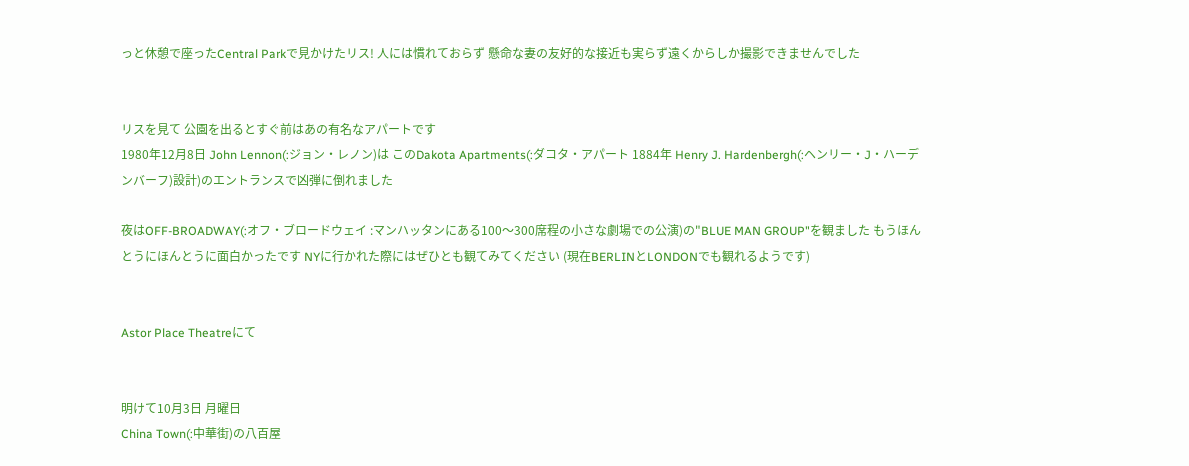っと休憩で座ったCentral Parkで見かけたリス! 人には慣れておらず 懸命な妻の友好的な接近も実らず遠くからしか撮影できませんでした


リスを見て 公園を出るとすぐ前はあの有名なアパートです
1980年12月8日 John Lennon(:ジョン・レノン)は このDakota Apartments(:ダコタ・アパート 1884年 Henry J. Hardenbergh(:ヘンリー・J・ハーデンバーフ)設計)のエントランスで凶弾に倒れました

夜はOFF-BROADWAY(:オフ・ブロードウェイ :マンハッタンにある100〜300席程の小さな劇場での公演)の"BLUE MAN GROUP"を観ました もうほんとうにほんとうに面白かったです NYに行かれた際にはぜひとも観てみてください (現在BERLINとLONDONでも観れるようです)


Astor Place Theatreにて


明けて10月3日 月曜日
China Town(:中華街)の八百屋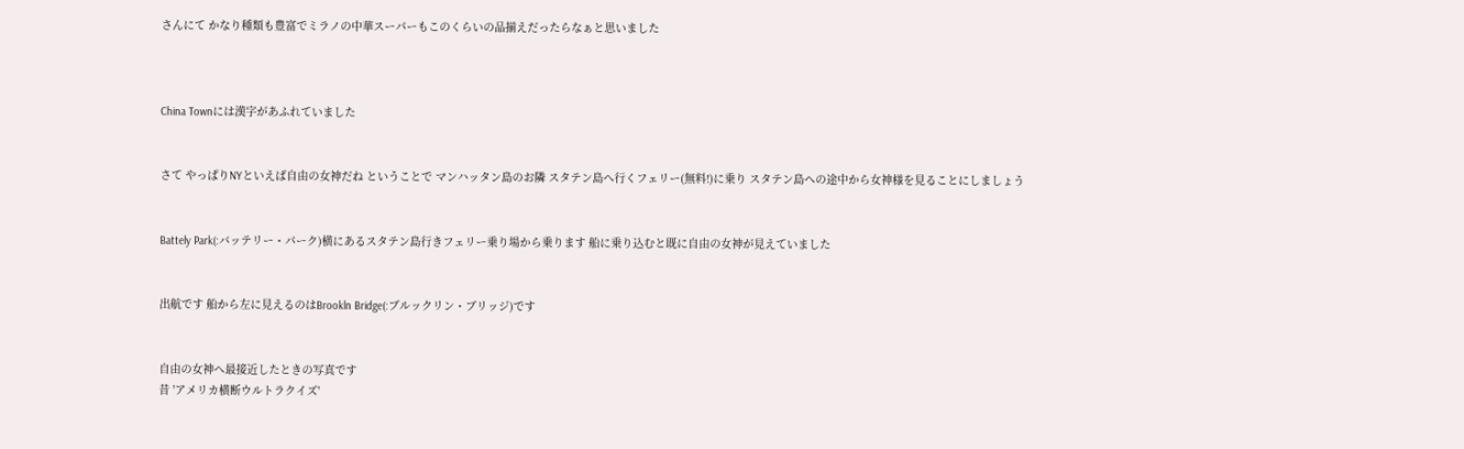さんにて かなり種類も豊富でミラノの中華スーパーもこのくらいの品揃えだったらなぁと思いました



China Townには漢字があふれていました


さて やっぱりNYといえば自由の女神だね ということで マンハッタン島のお隣 スタテン島へ行くフェリー(無料!)に乗り スタテン島への途中から女神様を見ることにしましょう


Battely Park(:バッテリー・パーク)横にあるスタテン島行きフェリー乗り場から乗ります 船に乗り込むと既に自由の女神が見えていました


出航です 船から左に見えるのはBrookln Bridge(:ブルックリン・ブリッジ)です


自由の女神へ最接近したときの写真です
昔 'アメリカ横断ウルトラクイズ'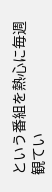という番組を熱心に毎週観てい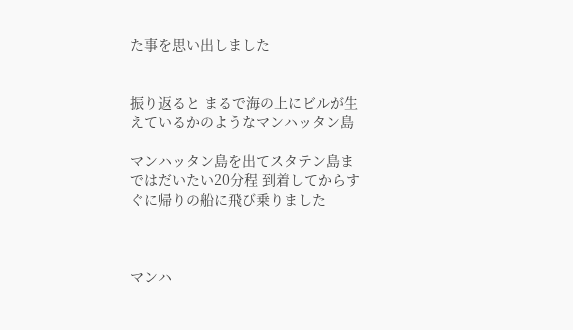た事を思い出しました


振り返ると まるで海の上にビルが生えているかのようなマンハッタン島

マンハッタン島を出てスタテン島まではだいたい20分程 到着してからすぐに帰りの船に飛び乗りました



マンハ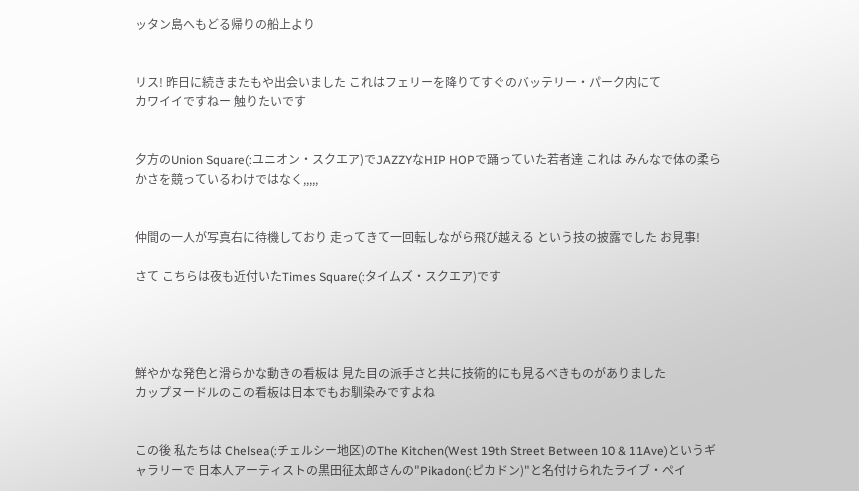ッタン島へもどる帰りの船上より


リス! 昨日に続きまたもや出会いました これはフェリーを降りてすぐのバッテリー・パーク内にて
カワイイですねー 触りたいです


夕方のUnion Square(:ユニオン・スクエア)でJAZZYなHIP HOPで踊っていた若者達 これは みんなで体の柔らかさを競っているわけではなく,,,,,


仲間の一人が写真右に待機しており 走ってきて一回転しながら飛び越える という技の披露でした お見事!

さて こちらは夜も近付いたTimes Square(:タイムズ・スクエア)です




鮮やかな発色と滑らかな動きの看板は 見た目の派手さと共に技術的にも見るべきものがありました
カップヌードルのこの看板は日本でもお馴染みですよね


この後 私たちは Chelsea(:チェルシー地区)のThe Kitchen(West 19th Street Between 10 & 11Ave)というギャラリーで 日本人アーティストの黒田征太郎さんの"Pikadon(:ピカドン)"と名付けられたライブ・ペイ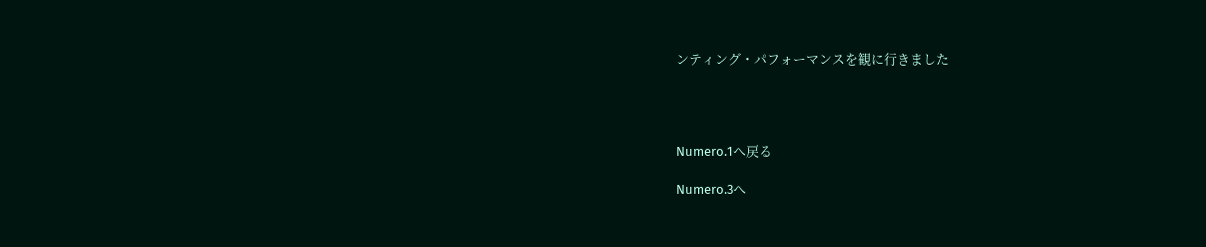ンティング・パフォーマンスを観に行きました




Numero.1へ戻る

Numero.3へ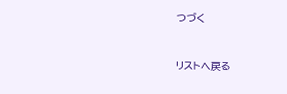つづく


リストへ戻る